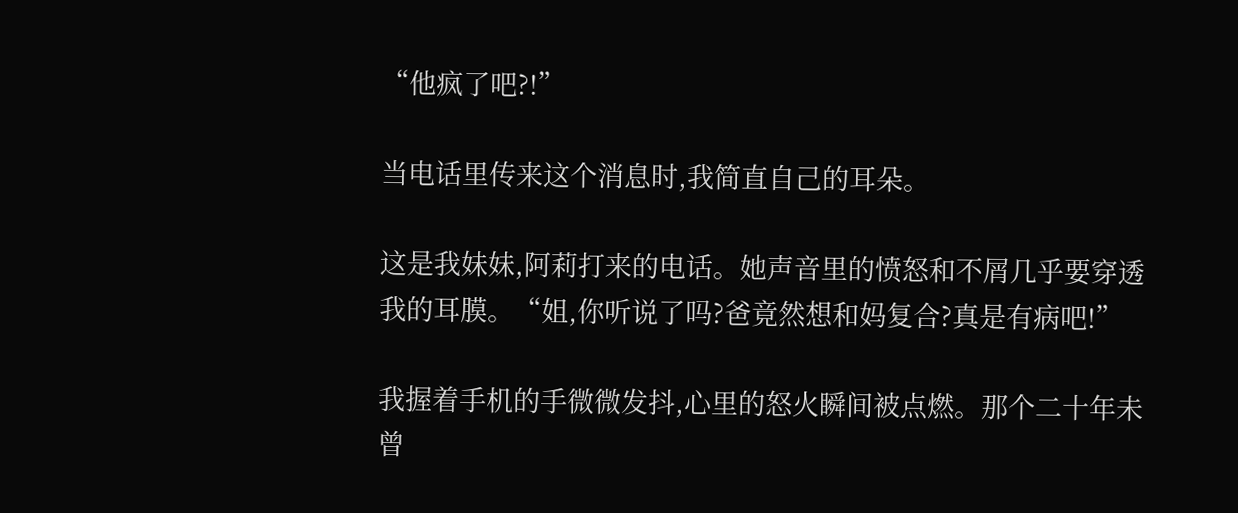“他疯了吧?!”

当电话里传来这个消息时,我简直自己的耳朵。

这是我妹妹,阿莉打来的电话。她声音里的愤怒和不屑几乎要穿透我的耳膜。“姐,你听说了吗?爸竟然想和妈复合?真是有病吧!”

我握着手机的手微微发抖,心里的怒火瞬间被点燃。那个二十年未曾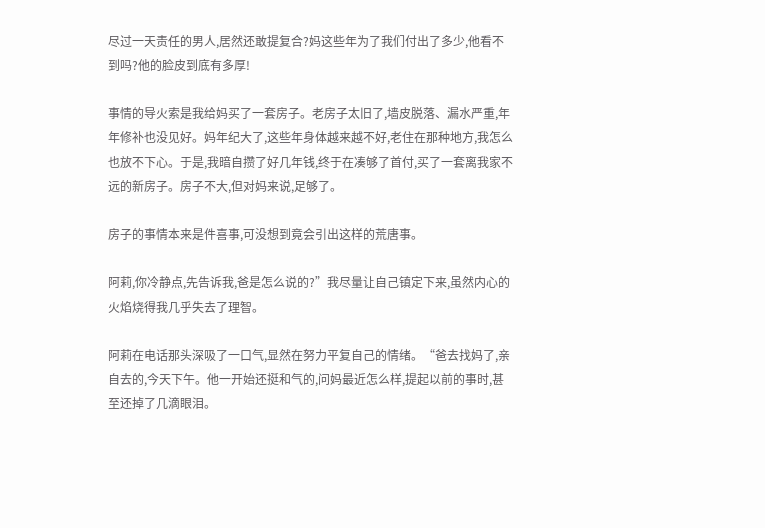尽过一天责任的男人,居然还敢提复合?妈这些年为了我们付出了多少,他看不到吗?他的脸皮到底有多厚!

事情的导火索是我给妈买了一套房子。老房子太旧了,墙皮脱落、漏水严重,年年修补也没见好。妈年纪大了,这些年身体越来越不好,老住在那种地方,我怎么也放不下心。于是,我暗自攒了好几年钱,终于在凑够了首付,买了一套离我家不远的新房子。房子不大,但对妈来说,足够了。

房子的事情本来是件喜事,可没想到竟会引出这样的荒唐事。

阿莉,你冷静点,先告诉我,爸是怎么说的?”我尽量让自己镇定下来,虽然内心的火焰烧得我几乎失去了理智。

阿莉在电话那头深吸了一口气,显然在努力平复自己的情绪。“爸去找妈了,亲自去的,今天下午。他一开始还挺和气的,问妈最近怎么样,提起以前的事时,甚至还掉了几滴眼泪。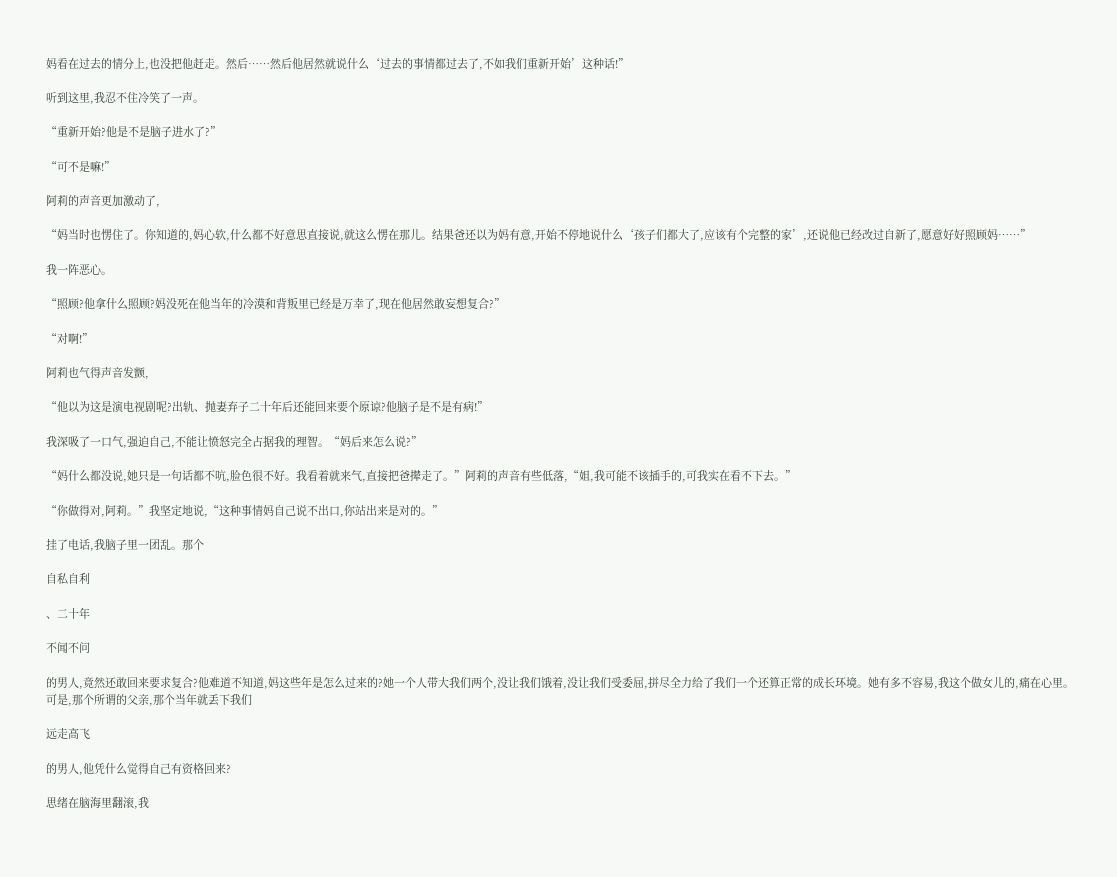妈看在过去的情分上,也没把他赶走。然后……然后他居然就说什么‘过去的事情都过去了,不如我们重新开始’这种话!”

听到这里,我忍不住冷笑了一声。

“重新开始?他是不是脑子进水了?”

“可不是嘛!”

阿莉的声音更加激动了,

“妈当时也愣住了。你知道的,妈心软,什么都不好意思直接说,就这么愣在那儿。结果爸还以为妈有意,开始不停地说什么‘孩子们都大了,应该有个完整的家’,还说他已经改过自新了,愿意好好照顾妈……”

我一阵恶心。

“照顾?他拿什么照顾?妈没死在他当年的冷漠和背叛里已经是万幸了,现在他居然敢妄想复合?”

“对啊!”

阿莉也气得声音发颤,

“他以为这是演电视剧呢?出轨、抛妻弃子二十年后还能回来要个原谅?他脑子是不是有病!”

我深吸了一口气,强迫自己,不能让愤怒完全占据我的理智。“妈后来怎么说?”

“妈什么都没说,她只是一句话都不吭,脸色很不好。我看着就来气,直接把爸撵走了。”阿莉的声音有些低落,“姐,我可能不该插手的,可我实在看不下去。”

“你做得对,阿莉。”我坚定地说,“这种事情妈自己说不出口,你站出来是对的。”

挂了电话,我脑子里一团乱。那个

自私自利

、二十年

不闻不问

的男人,竟然还敢回来要求复合?他难道不知道,妈这些年是怎么过来的?她一个人带大我们两个,没让我们饿着,没让我们受委屈,拼尽全力给了我们一个还算正常的成长环境。她有多不容易,我这个做女儿的,痛在心里。可是,那个所谓的父亲,那个当年就丢下我们

远走高飞

的男人,他凭什么觉得自己有资格回来?

思绪在脑海里翻滚,我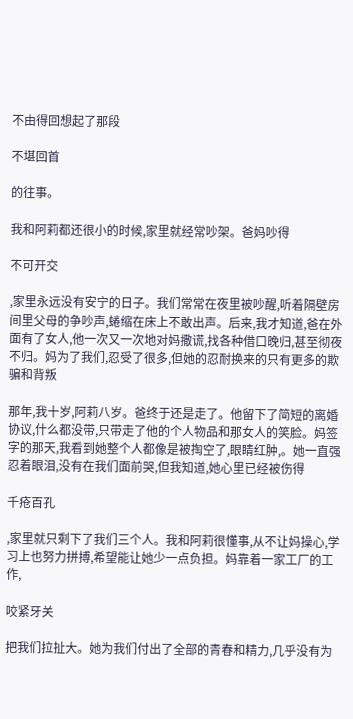不由得回想起了那段

不堪回首

的往事。

我和阿莉都还很小的时候,家里就经常吵架。爸妈吵得

不可开交

,家里永远没有安宁的日子。我们常常在夜里被吵醒,听着隔壁房间里父母的争吵声,蜷缩在床上不敢出声。后来,我才知道,爸在外面有了女人,他一次又一次地对妈撒谎,找各种借口晚归,甚至彻夜不归。妈为了我们,忍受了很多,但她的忍耐换来的只有更多的欺骗和背叛

那年,我十岁,阿莉八岁。爸终于还是走了。他留下了简短的离婚协议,什么都没带,只带走了他的个人物品和那女人的笑脸。妈签字的那天,我看到她整个人都像是被掏空了,眼睛红肿,。她一直强忍着眼泪,没有在我们面前哭,但我知道,她心里已经被伤得

千疮百孔

,家里就只剩下了我们三个人。我和阿莉很懂事,从不让妈操心,学习上也努力拼搏,希望能让她少一点负担。妈靠着一家工厂的工作,

咬紧牙关

把我们拉扯大。她为我们付出了全部的青春和精力,几乎没有为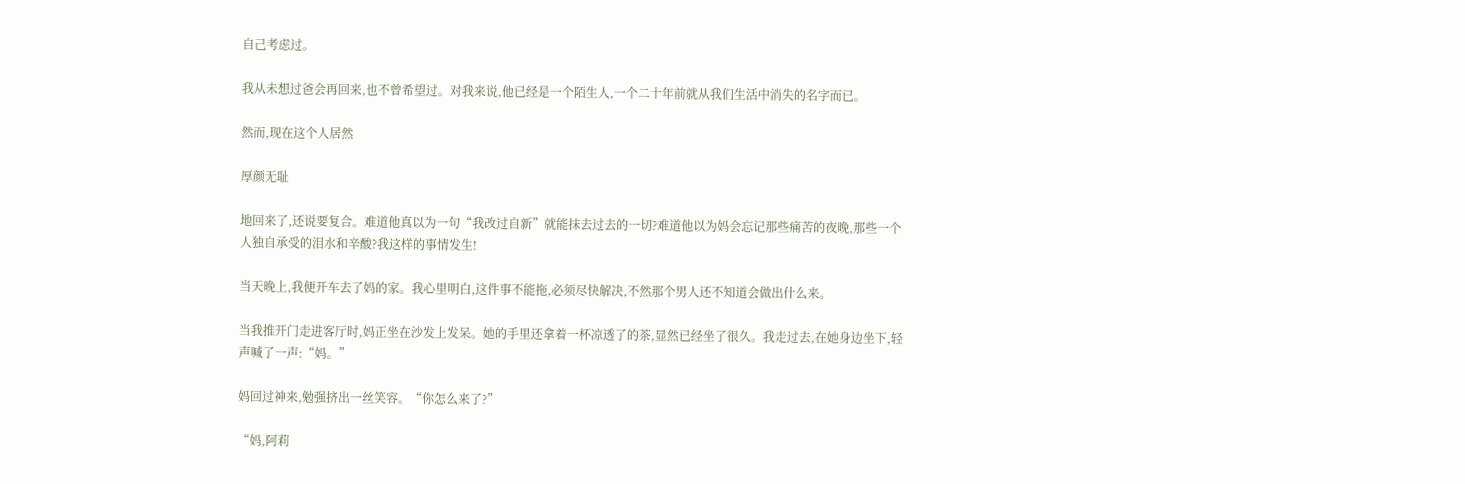自己考虑过。

我从未想过爸会再回来,也不曾希望过。对我来说,他已经是一个陌生人,一个二十年前就从我们生活中消失的名字而已。

然而,现在这个人居然

厚颜无耻

地回来了,还说要复合。难道他真以为一句“我改过自新”就能抹去过去的一切?难道他以为妈会忘记那些痛苦的夜晚,那些一个人独自承受的泪水和辛酸?我这样的事情发生!

当天晚上,我便开车去了妈的家。我心里明白,这件事不能拖,必须尽快解决,不然那个男人还不知道会做出什么来。

当我推开门走进客厅时,妈正坐在沙发上发呆。她的手里还拿着一杯凉透了的茶,显然已经坐了很久。我走过去,在她身边坐下,轻声喊了一声:“妈。”

妈回过神来,勉强挤出一丝笑容。“你怎么来了?”

“妈,阿莉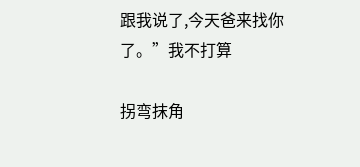跟我说了,今天爸来找你了。”我不打算

拐弯抹角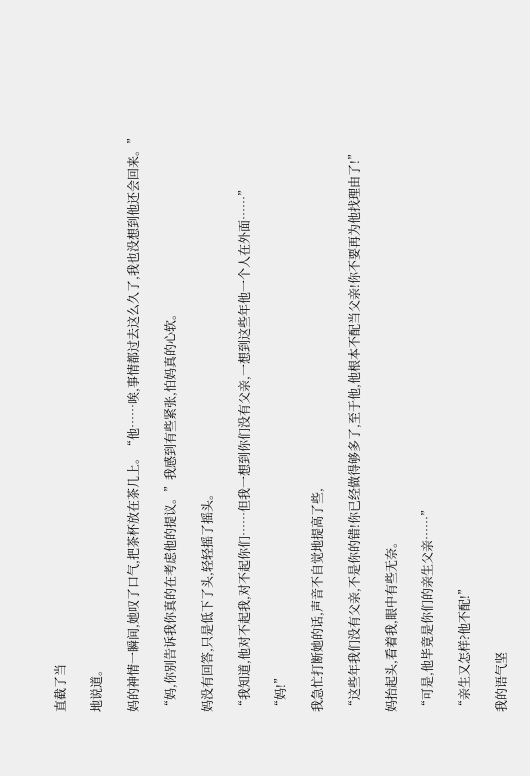直截了当

地说道。

妈的神情一瞬间,她叹了口气,把茶杯放在茶几上。“他……唉,事情都过去这么久了,我也没想到他还会回来。”

“妈,你别告诉我你真的在考虑他的提议。”我感到有些紧张,怕妈真的心软。

妈没有回答,只是低下了头,轻轻摇了摇头。

“我知道,他对不起我,对不起你们……但我一想到你们没有父亲,一想到这些年他一个人在外面……”

“妈!”

我急忙打断她的话,声音不自觉地提高了些,

“这些年我们没有父亲,不是你的错!你已经做得够多了,至于他,他根本不配当父亲!你不要再为他找理由了!”

妈抬起头,看着我,眼中有些无奈。

“可是,他毕竟是你们的亲生父亲……”

“亲生又怎样?他不配!”

我的语气坚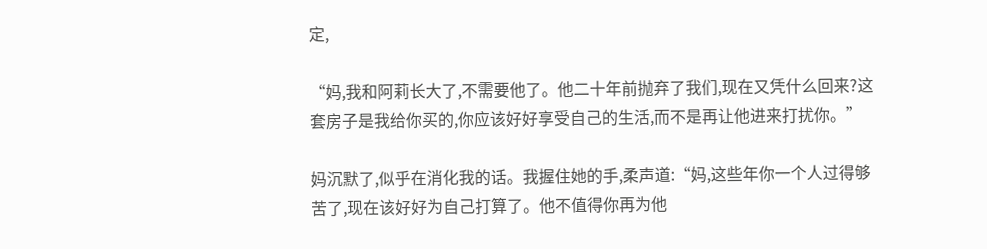定,

“妈,我和阿莉长大了,不需要他了。他二十年前抛弃了我们,现在又凭什么回来?这套房子是我给你买的,你应该好好享受自己的生活,而不是再让他进来打扰你。”

妈沉默了,似乎在消化我的话。我握住她的手,柔声道:“妈,这些年你一个人过得够苦了,现在该好好为自己打算了。他不值得你再为他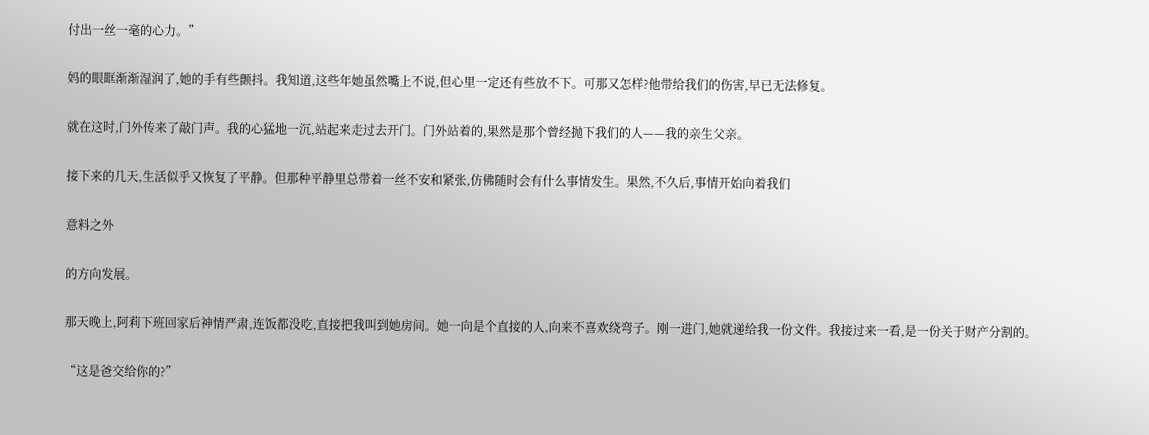付出一丝一毫的心力。”

妈的眼眶渐渐湿润了,她的手有些颤抖。我知道,这些年她虽然嘴上不说,但心里一定还有些放不下。可那又怎样?他带给我们的伤害,早已无法修复。

就在这时,门外传来了敲门声。我的心猛地一沉,站起来走过去开门。门外站着的,果然是那个曾经抛下我们的人——我的亲生父亲。

接下来的几天,生活似乎又恢复了平静。但那种平静里总带着一丝不安和紧张,仿佛随时会有什么事情发生。果然,不久后,事情开始向着我们

意料之外

的方向发展。

那天晚上,阿莉下班回家后神情严肃,连饭都没吃,直接把我叫到她房间。她一向是个直接的人,向来不喜欢绕弯子。刚一进门,她就递给我一份文件。我接过来一看,是一份关于财产分割的。

“这是爸交给你的?”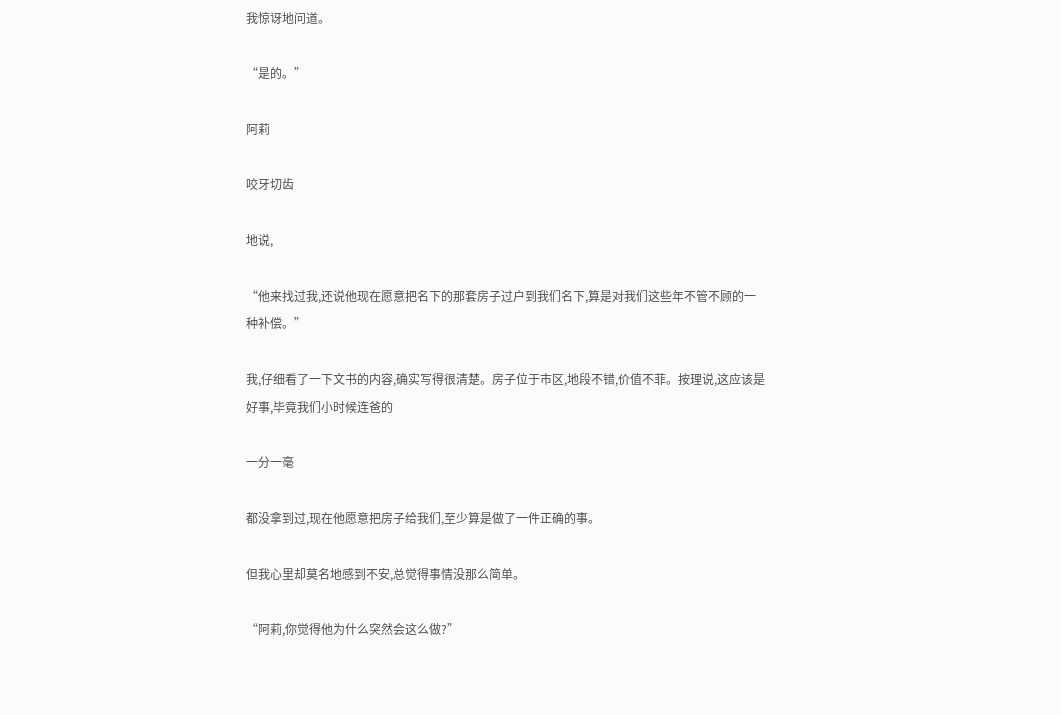我惊讶地问道。

“是的。”

阿莉

咬牙切齿

地说,

“他来找过我,还说他现在愿意把名下的那套房子过户到我们名下,算是对我们这些年不管不顾的一种补偿。”

我,仔细看了一下文书的内容,确实写得很清楚。房子位于市区,地段不错,价值不菲。按理说,这应该是好事,毕竟我们小时候连爸的

一分一毫

都没拿到过,现在他愿意把房子给我们,至少算是做了一件正确的事。

但我心里却莫名地感到不安,总觉得事情没那么简单。

“阿莉,你觉得他为什么突然会这么做?”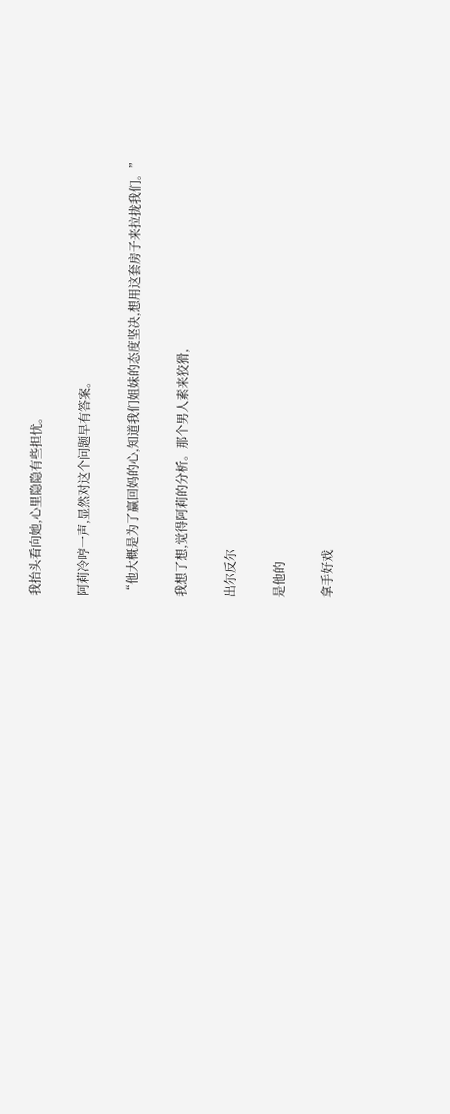我抬头看向她,心里隐隐有些担忧。

阿莉冷哼一声,显然对这个问题早有答案。

“他大概是为了赢回妈的心,知道我们姐妹的态度坚决,想用这套房子来拉拢我们。”

我想了想,觉得阿莉的分析。那个男人素来狡猾,

出尔反尔

是他的

拿手好戏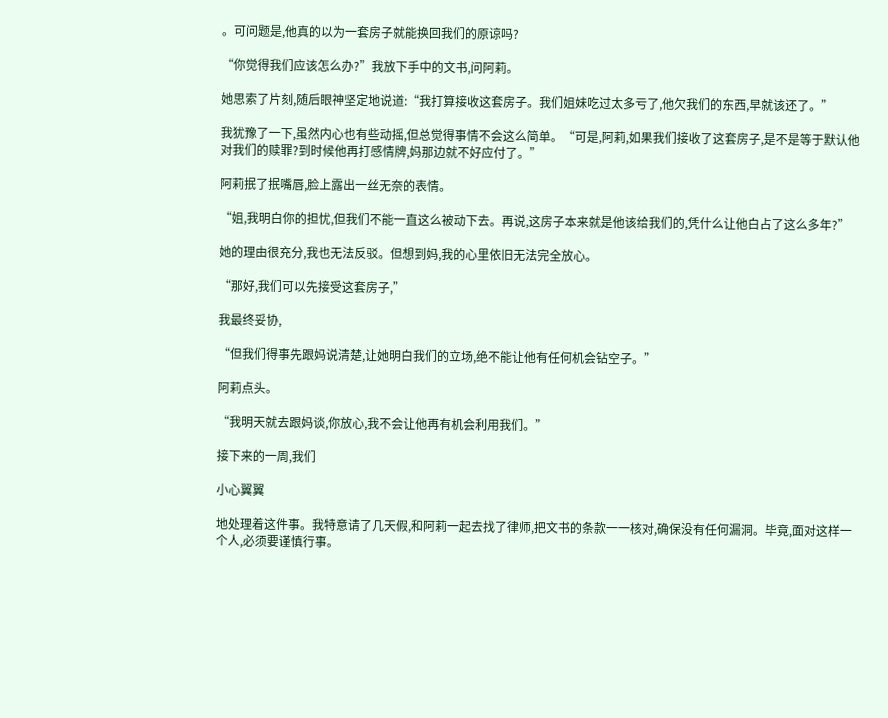。可问题是,他真的以为一套房子就能换回我们的原谅吗?

“你觉得我们应该怎么办?”我放下手中的文书,问阿莉。

她思索了片刻,随后眼神坚定地说道:“我打算接收这套房子。我们姐妹吃过太多亏了,他欠我们的东西,早就该还了。”

我犹豫了一下,虽然内心也有些动摇,但总觉得事情不会这么简单。“可是,阿莉,如果我们接收了这套房子,是不是等于默认他对我们的赎罪?到时候他再打感情牌,妈那边就不好应付了。”

阿莉抿了抿嘴唇,脸上露出一丝无奈的表情。

“姐,我明白你的担忧,但我们不能一直这么被动下去。再说,这房子本来就是他该给我们的,凭什么让他白占了这么多年?”

她的理由很充分,我也无法反驳。但想到妈,我的心里依旧无法完全放心。

“那好,我们可以先接受这套房子,”

我最终妥协,

“但我们得事先跟妈说清楚,让她明白我们的立场,绝不能让他有任何机会钻空子。”

阿莉点头。

“我明天就去跟妈谈,你放心,我不会让他再有机会利用我们。”

接下来的一周,我们

小心翼翼

地处理着这件事。我特意请了几天假,和阿莉一起去找了律师,把文书的条款一一核对,确保没有任何漏洞。毕竟,面对这样一个人,必须要谨慎行事。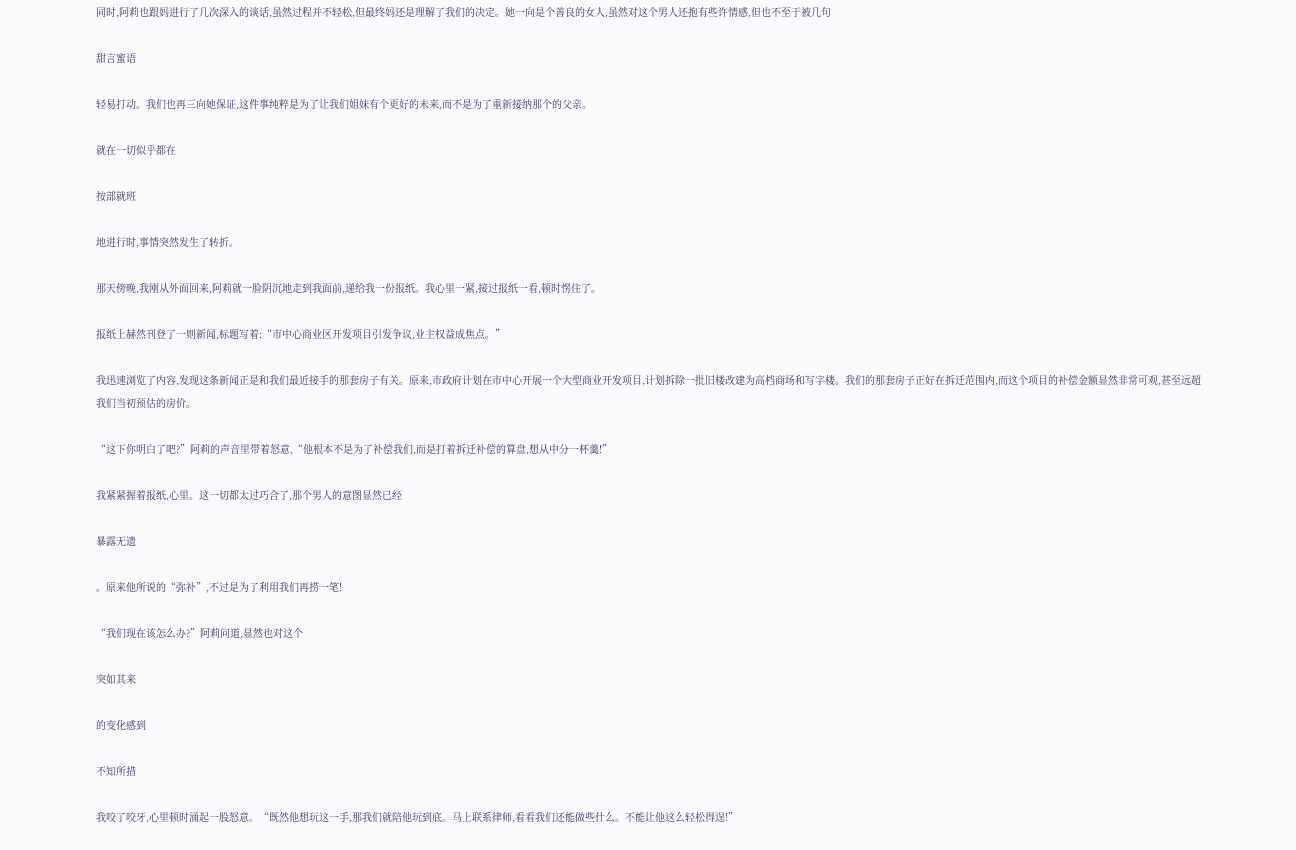同时,阿莉也跟妈进行了几次深入的谈话,虽然过程并不轻松,但最终妈还是理解了我们的决定。她一向是个善良的女人,虽然对这个男人还抱有些许情感,但也不至于被几句

甜言蜜语

轻易打动。我们也再三向她保证,这件事纯粹是为了让我们姐妹有个更好的未来,而不是为了重新接纳那个的父亲。

就在一切似乎都在

按部就班

地进行时,事情突然发生了转折。

那天傍晚,我刚从外面回来,阿莉就一脸阴沉地走到我面前,递给我一份报纸。我心里一紧,接过报纸一看,顿时愣住了。

报纸上赫然刊登了一则新闻,标题写着:“市中心商业区开发项目引发争议,业主权益成焦点。”

我迅速浏览了内容,发现这条新闻正是和我们最近接手的那套房子有关。原来,市政府计划在市中心开展一个大型商业开发项目,计划拆除一批旧楼改建为高档商场和写字楼。我们的那套房子正好在拆迁范围内,而这个项目的补偿金额显然非常可观,甚至远超我们当初预估的房价。

“这下你明白了吧?”阿莉的声音里带着怒意,“他根本不是为了补偿我们,而是打着拆迁补偿的算盘,想从中分一杯羹!”

我紧紧握着报纸,心里。这一切都太过巧合了,那个男人的意图显然已经

暴露无遗

。原来他所说的“弥补”,不过是为了利用我们再捞一笔!

“我们现在该怎么办?”阿莉问道,显然也对这个

突如其来

的变化感到

不知所措

我咬了咬牙,心里顿时涌起一股怒意。“既然他想玩这一手,那我们就陪他玩到底。马上联系律师,看看我们还能做些什么。不能让他这么轻松得逞!”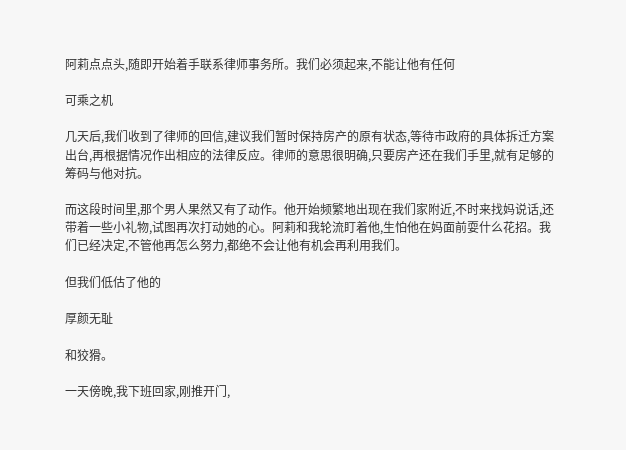阿莉点点头,随即开始着手联系律师事务所。我们必须起来,不能让他有任何

可乘之机

几天后,我们收到了律师的回信,建议我们暂时保持房产的原有状态,等待市政府的具体拆迁方案出台,再根据情况作出相应的法律反应。律师的意思很明确,只要房产还在我们手里,就有足够的筹码与他对抗。

而这段时间里,那个男人果然又有了动作。他开始频繁地出现在我们家附近,不时来找妈说话,还带着一些小礼物,试图再次打动她的心。阿莉和我轮流盯着他,生怕他在妈面前耍什么花招。我们已经决定,不管他再怎么努力,都绝不会让他有机会再利用我们。

但我们低估了他的

厚颜无耻

和狡猾。

一天傍晚,我下班回家,刚推开门,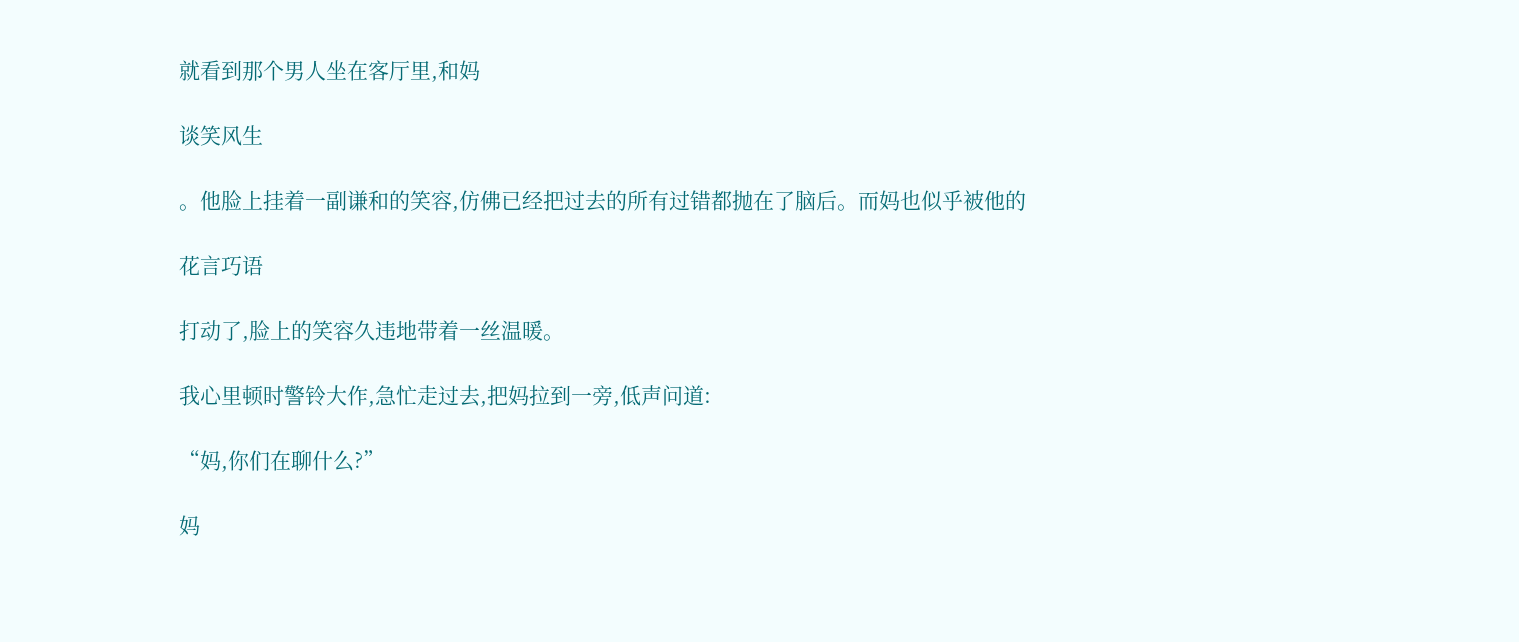就看到那个男人坐在客厅里,和妈

谈笑风生

。他脸上挂着一副谦和的笑容,仿佛已经把过去的所有过错都抛在了脑后。而妈也似乎被他的

花言巧语

打动了,脸上的笑容久违地带着一丝温暖。

我心里顿时警铃大作,急忙走过去,把妈拉到一旁,低声问道:

“妈,你们在聊什么?”

妈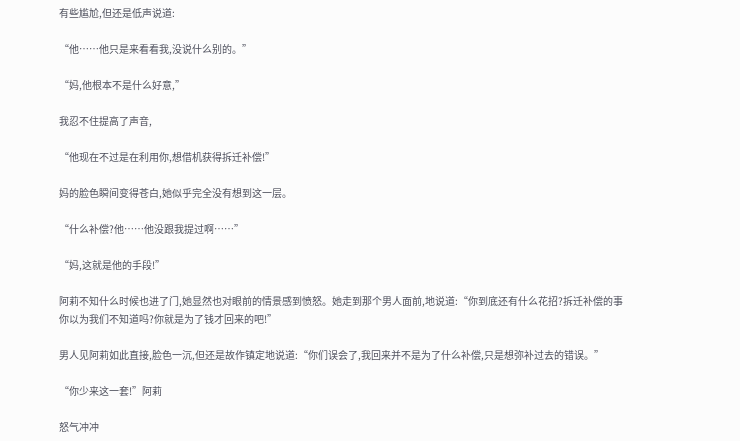有些尴尬,但还是低声说道:

“他……他只是来看看我,没说什么别的。”

“妈,他根本不是什么好意,”

我忍不住提高了声音,

“他现在不过是在利用你,想借机获得拆迁补偿!”

妈的脸色瞬间变得苍白,她似乎完全没有想到这一层。

“什么补偿?他……他没跟我提过啊……”

“妈,这就是他的手段!”

阿莉不知什么时候也进了门,她显然也对眼前的情景感到愤怒。她走到那个男人面前,地说道:“你到底还有什么花招?拆迁补偿的事你以为我们不知道吗?你就是为了钱才回来的吧!”

男人见阿莉如此直接,脸色一沉,但还是故作镇定地说道:“你们误会了,我回来并不是为了什么补偿,只是想弥补过去的错误。”

“你少来这一套!”阿莉

怒气冲冲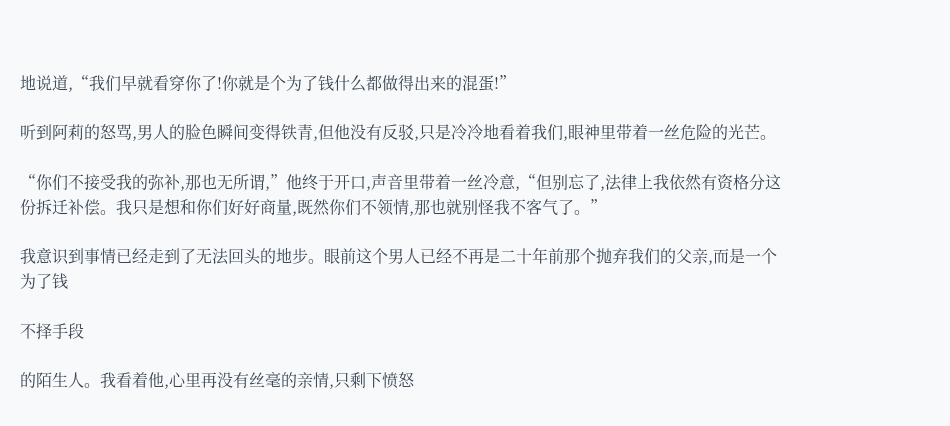地说道,“我们早就看穿你了!你就是个为了钱什么都做得出来的混蛋!”

听到阿莉的怒骂,男人的脸色瞬间变得铁青,但他没有反驳,只是冷冷地看着我们,眼神里带着一丝危险的光芒。

“你们不接受我的弥补,那也无所谓,”他终于开口,声音里带着一丝冷意,“但别忘了,法律上我依然有资格分这份拆迁补偿。我只是想和你们好好商量,既然你们不领情,那也就别怪我不客气了。”

我意识到事情已经走到了无法回头的地步。眼前这个男人已经不再是二十年前那个抛弃我们的父亲,而是一个为了钱

不择手段

的陌生人。我看着他,心里再没有丝毫的亲情,只剩下愤怒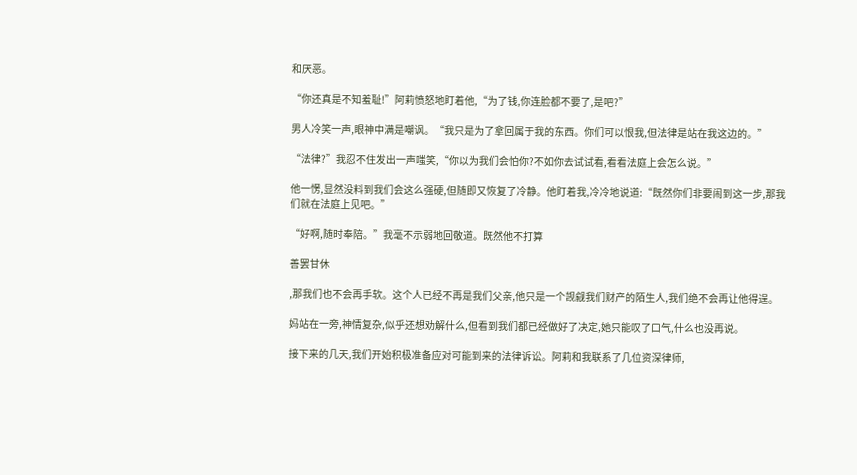和厌恶。

“你还真是不知羞耻!”阿莉愤怒地盯着他,“为了钱,你连脸都不要了,是吧?”

男人冷笑一声,眼神中满是嘲讽。“我只是为了拿回属于我的东西。你们可以恨我,但法律是站在我这边的。”

“法律?”我忍不住发出一声嗤笑,“你以为我们会怕你?不如你去试试看,看看法庭上会怎么说。”

他一愣,显然没料到我们会这么强硬,但随即又恢复了冷静。他盯着我,冷冷地说道:“既然你们非要闹到这一步,那我们就在法庭上见吧。”

“好啊,随时奉陪。”我毫不示弱地回敬道。既然他不打算

善罢甘休

,那我们也不会再手软。这个人已经不再是我们父亲,他只是一个觊觎我们财产的陌生人,我们绝不会再让他得逞。

妈站在一旁,神情复杂,似乎还想劝解什么,但看到我们都已经做好了决定,她只能叹了口气,什么也没再说。

接下来的几天,我们开始积极准备应对可能到来的法律诉讼。阿莉和我联系了几位资深律师,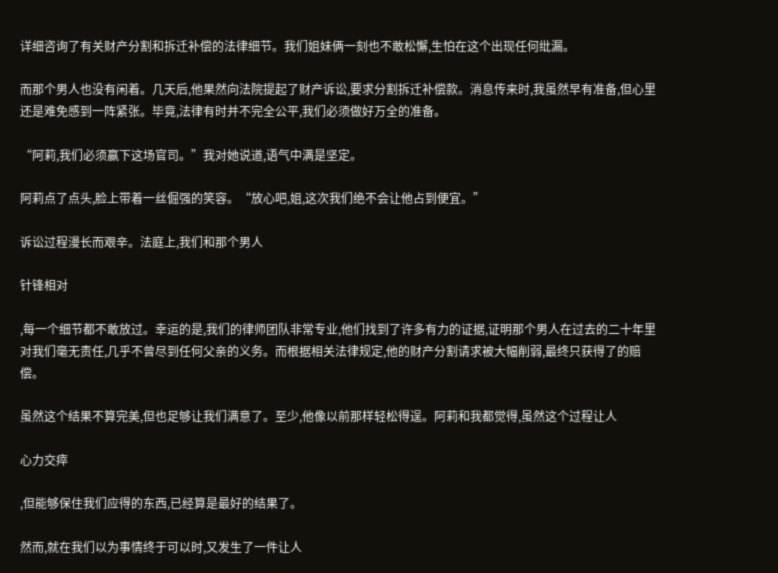详细咨询了有关财产分割和拆迁补偿的法律细节。我们姐妹俩一刻也不敢松懈,生怕在这个出现任何纰漏。

而那个男人也没有闲着。几天后,他果然向法院提起了财产诉讼,要求分割拆迁补偿款。消息传来时,我虽然早有准备,但心里还是难免感到一阵紧张。毕竟,法律有时并不完全公平,我们必须做好万全的准备。

“阿莉,我们必须赢下这场官司。”我对她说道,语气中满是坚定。

阿莉点了点头,脸上带着一丝倔强的笑容。“放心吧,姐,这次我们绝不会让他占到便宜。”

诉讼过程漫长而艰辛。法庭上,我们和那个男人

针锋相对

,每一个细节都不敢放过。幸运的是,我们的律师团队非常专业,他们找到了许多有力的证据,证明那个男人在过去的二十年里对我们毫无责任,几乎不曾尽到任何父亲的义务。而根据相关法律规定,他的财产分割请求被大幅削弱,最终只获得了的赔偿。

虽然这个结果不算完美,但也足够让我们满意了。至少,他像以前那样轻松得逞。阿莉和我都觉得,虽然这个过程让人

心力交瘁

,但能够保住我们应得的东西,已经算是最好的结果了。

然而,就在我们以为事情终于可以时,又发生了一件让人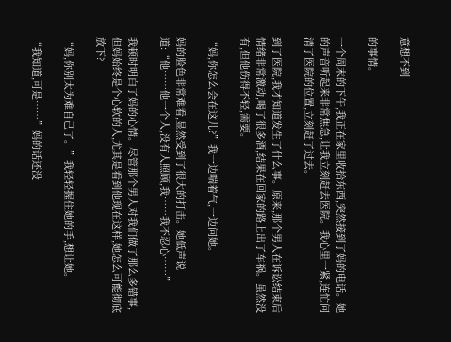意想不到

的事情。

一个周末的下午,我正在家里收拾东西,突然接到了妈的电话。她的声音听起来非常焦急,让我立刻赶去医院。我心里一紧,连忙问清了医院的位置,立刻赶了过去。

到了医院,我才知道发生了什么事。原来,那个男人在诉讼结束后情绪非常激动,喝了很多酒,结果在回家的路上出了车祸。虽然没有,但他伤得不轻,需要。

“妈,你怎么会在这儿?”我一边喘着气,一边问她。

妈的脸色非常难看,显然受到了很大的打击。她低声说道:“他……他一个人,没有人照顾,我……我不忍心……”

我顿时明白了妈的心情。尽管那个男人对我们做了那么多错事,但妈始终是个心软的人,尤其是看到他现在这样,她怎么可能彻底放下?

“妈,你别太为难自己了。”我轻轻握住她的手,想让她。

“我知道,可是……”妈的话还没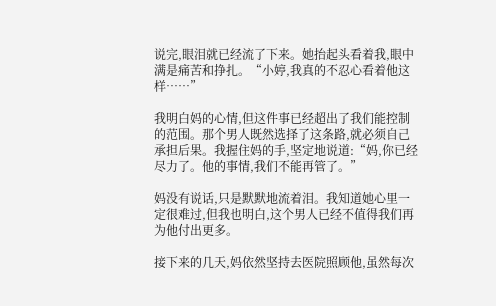说完,眼泪就已经流了下来。她抬起头看着我,眼中满是痛苦和挣扎。“小婷,我真的不忍心看着他这样……”

我明白妈的心情,但这件事已经超出了我们能控制的范围。那个男人既然选择了这条路,就必须自己承担后果。我握住妈的手,坚定地说道:“妈,你已经尽力了。他的事情,我们不能再管了。”

妈没有说话,只是默默地流着泪。我知道她心里一定很难过,但我也明白,这个男人已经不值得我们再为他付出更多。

接下来的几天,妈依然坚持去医院照顾他,虽然每次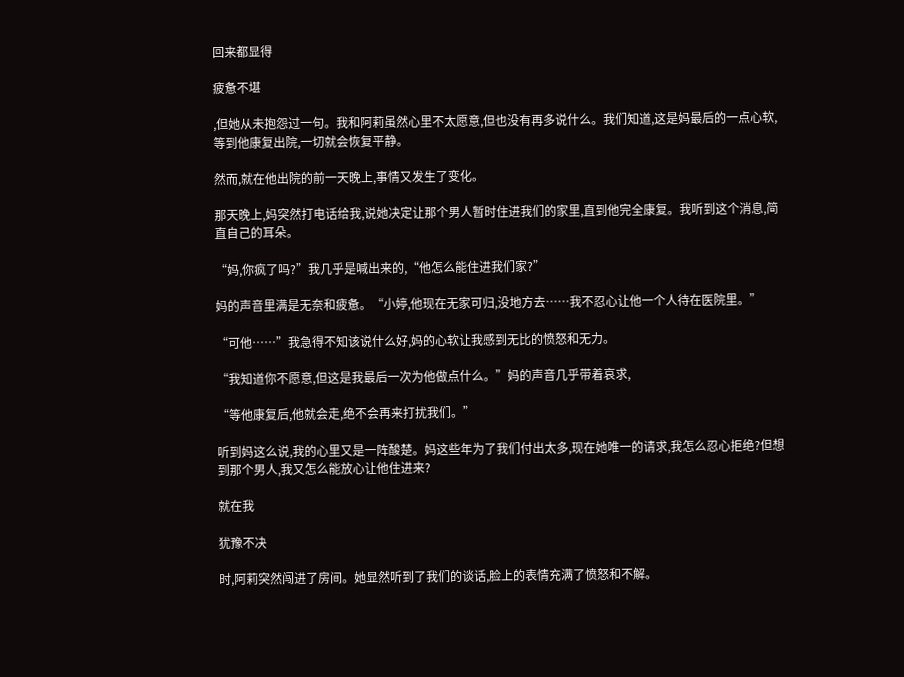回来都显得

疲惫不堪

,但她从未抱怨过一句。我和阿莉虽然心里不太愿意,但也没有再多说什么。我们知道,这是妈最后的一点心软,等到他康复出院,一切就会恢复平静。

然而,就在他出院的前一天晚上,事情又发生了变化。

那天晚上,妈突然打电话给我,说她决定让那个男人暂时住进我们的家里,直到他完全康复。我听到这个消息,简直自己的耳朵。

“妈,你疯了吗?”我几乎是喊出来的,“他怎么能住进我们家?”

妈的声音里满是无奈和疲惫。“小婷,他现在无家可归,没地方去……我不忍心让他一个人待在医院里。”

“可他……”我急得不知该说什么好,妈的心软让我感到无比的愤怒和无力。

“我知道你不愿意,但这是我最后一次为他做点什么。”妈的声音几乎带着哀求,

“等他康复后,他就会走,绝不会再来打扰我们。”

听到妈这么说,我的心里又是一阵酸楚。妈这些年为了我们付出太多,现在她唯一的请求,我怎么忍心拒绝?但想到那个男人,我又怎么能放心让他住进来?

就在我

犹豫不决

时,阿莉突然闯进了房间。她显然听到了我们的谈话,脸上的表情充满了愤怒和不解。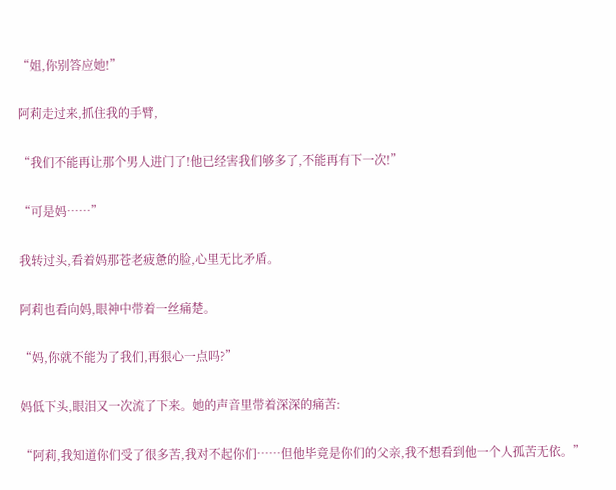“姐,你别答应她!”

阿莉走过来,抓住我的手臂,

“我们不能再让那个男人进门了!他已经害我们够多了,不能再有下一次!”

“可是妈……”

我转过头,看着妈那苍老疲惫的脸,心里无比矛盾。

阿莉也看向妈,眼神中带着一丝痛楚。

“妈,你就不能为了我们,再狠心一点吗?”

妈低下头,眼泪又一次流了下来。她的声音里带着深深的痛苦:

“阿莉,我知道你们受了很多苦,我对不起你们……但他毕竟是你们的父亲,我不想看到他一个人孤苦无依。”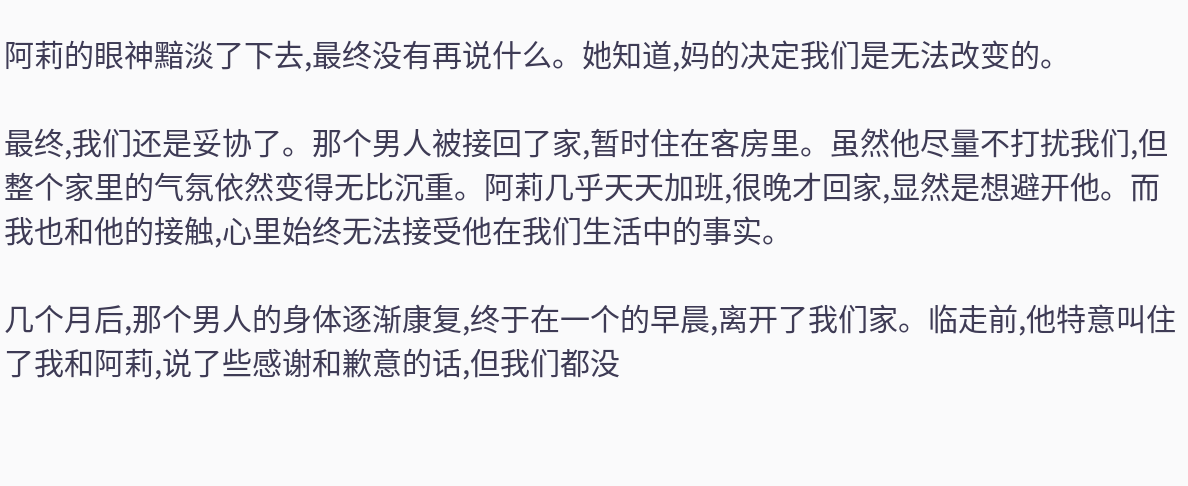阿莉的眼神黯淡了下去,最终没有再说什么。她知道,妈的决定我们是无法改变的。

最终,我们还是妥协了。那个男人被接回了家,暂时住在客房里。虽然他尽量不打扰我们,但整个家里的气氛依然变得无比沉重。阿莉几乎天天加班,很晚才回家,显然是想避开他。而我也和他的接触,心里始终无法接受他在我们生活中的事实。

几个月后,那个男人的身体逐渐康复,终于在一个的早晨,离开了我们家。临走前,他特意叫住了我和阿莉,说了些感谢和歉意的话,但我们都没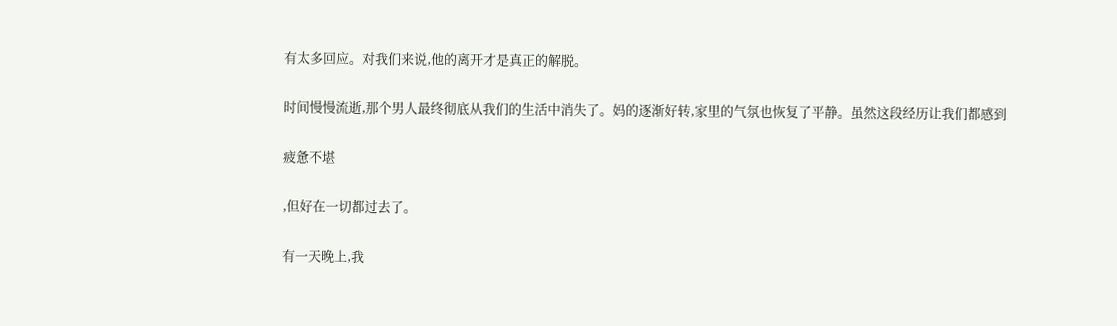有太多回应。对我们来说,他的离开才是真正的解脱。

时间慢慢流逝,那个男人最终彻底从我们的生活中消失了。妈的逐渐好转,家里的气氛也恢复了平静。虽然这段经历让我们都感到

疲惫不堪

,但好在一切都过去了。

有一天晚上,我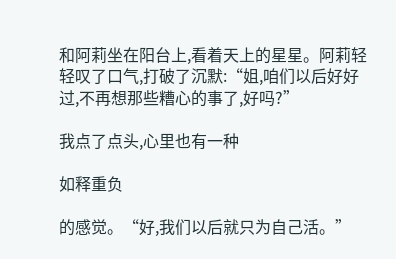和阿莉坐在阳台上,看着天上的星星。阿莉轻轻叹了口气,打破了沉默:“姐,咱们以后好好过,不再想那些糟心的事了,好吗?”

我点了点头,心里也有一种

如释重负

的感觉。“好,我们以后就只为自己活。”